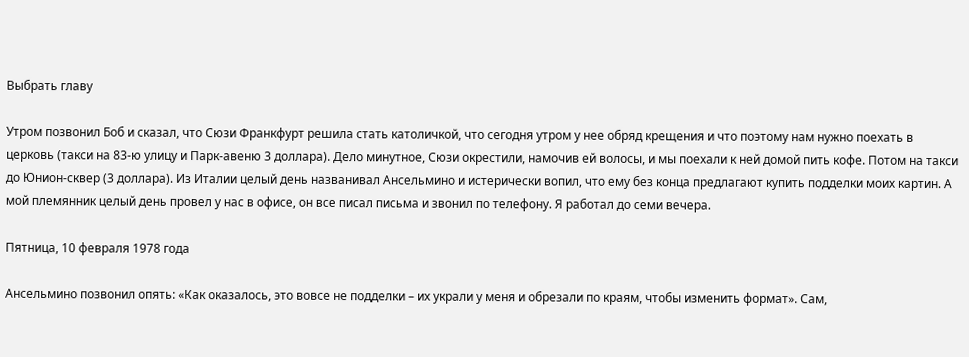Выбрать главу

Утром позвонил Боб и сказал, что Сюзи Франкфурт решила стать католичкой, что сегодня утром у нее обряд крещения и что поэтому нам нужно поехать в церковь (такси на 83-ю улицу и Парк-авеню 3 доллара). Дело минутное, Сюзи окрестили, намочив ей волосы, и мы поехали к ней домой пить кофе. Потом на такси до Юнион-сквер (3 доллара). Из Италии целый день названивал Ансельмино и истерически вопил, что ему без конца предлагают купить подделки моих картин. А мой племянник целый день провел у нас в офисе, он все писал письма и звонил по телефону. Я работал до семи вечера.

Пятница, 10 февраля 1978 года

Ансельмино позвонил опять: «Как оказалось, это вовсе не подделки – их украли у меня и обрезали по краям, чтобы изменить формат». Сам,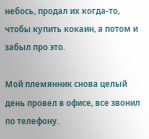небось, продал их когда-то, чтобы купить кокаин, а потом и забыл про это.

Мой племянник снова целый день провел в офисе, все звонил по телефону.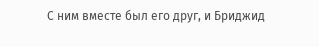С ним вместе был его друг, и Бриджид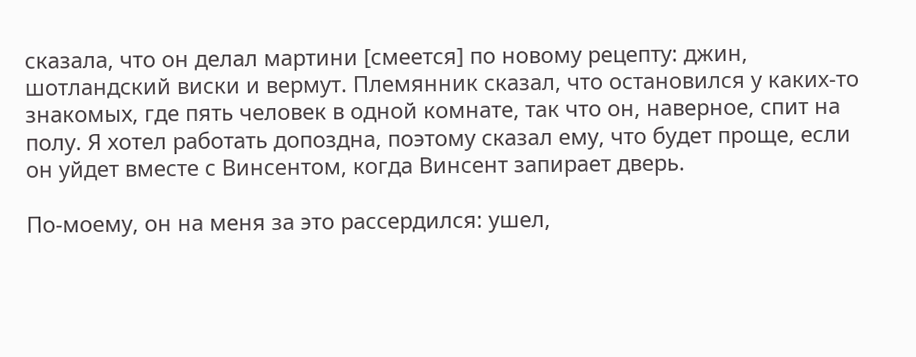сказала, что он делал мартини [смеется] по новому рецепту: джин, шотландский виски и вермут. Племянник сказал, что остановился у каких-то знакомых, где пять человек в одной комнате, так что он, наверное, спит на полу. Я хотел работать допоздна, поэтому сказал ему, что будет проще, если он уйдет вместе с Винсентом, когда Винсент запирает дверь.

По-моему, он на меня за это рассердился: ушел,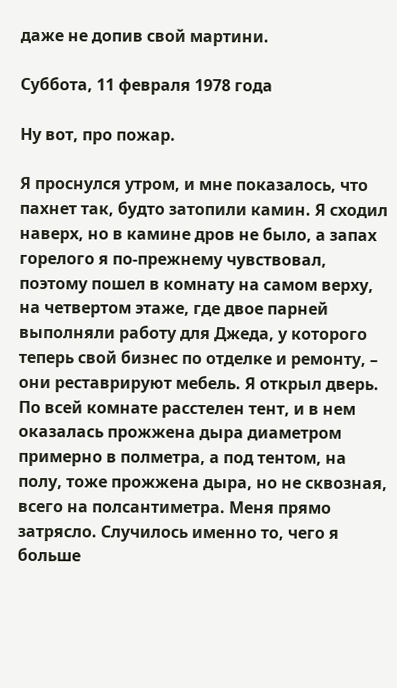даже не допив свой мартини.

Суббота, 11 февраля 1978 года

Ну вот, про пожар.

Я проснулся утром, и мне показалось, что пахнет так, будто затопили камин. Я сходил наверх, но в камине дров не было, а запах горелого я по-прежнему чувствовал, поэтому пошел в комнату на самом верху, на четвертом этаже, где двое парней выполняли работу для Джеда, у которого теперь свой бизнес по отделке и ремонту, – они реставрируют мебель. Я открыл дверь. По всей комнате расстелен тент, и в нем оказалась прожжена дыра диаметром примерно в полметра, а под тентом, на полу, тоже прожжена дыра, но не сквозная, всего на полсантиметра. Меня прямо затрясло. Случилось именно то, чего я больше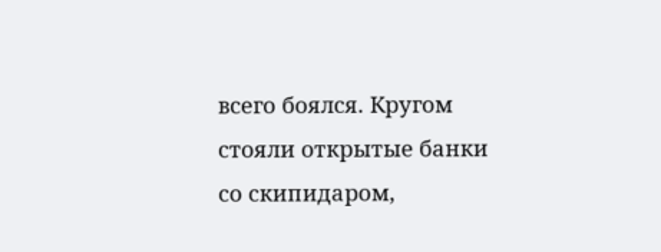всего боялся. Кругом стояли открытые банки со скипидаром,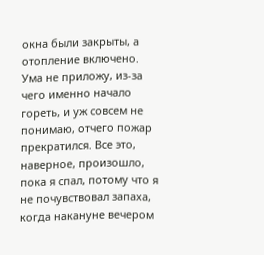окна были закрыты, а отопление включено. Ума не приложу, из-за чего именно начало гореть, и уж совсем не понимаю, отчего пожар прекратился. Все это, наверное, произошло, пока я спал, потому что я не почувствовал запаха, когда накануне вечером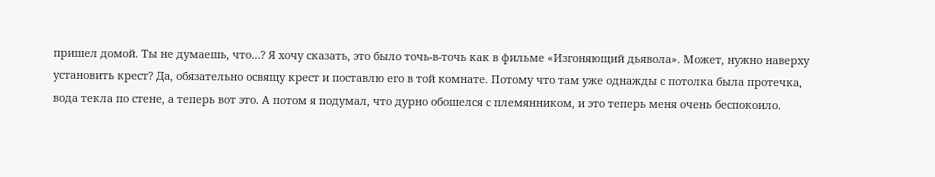пришел домой. Ты не думаешь, что…? Я хочу сказать, это было точь-в-точь как в фильме «Изгоняющий дьявола». Может, нужно наверху установить крест? Да, обязательно освящу крест и поставлю его в той комнате. Потому что там уже однажды с потолка была протечка, вода текла по стене, а теперь вот это. А потом я подумал, что дурно обошелся с племянником, и это теперь меня очень беспокоило.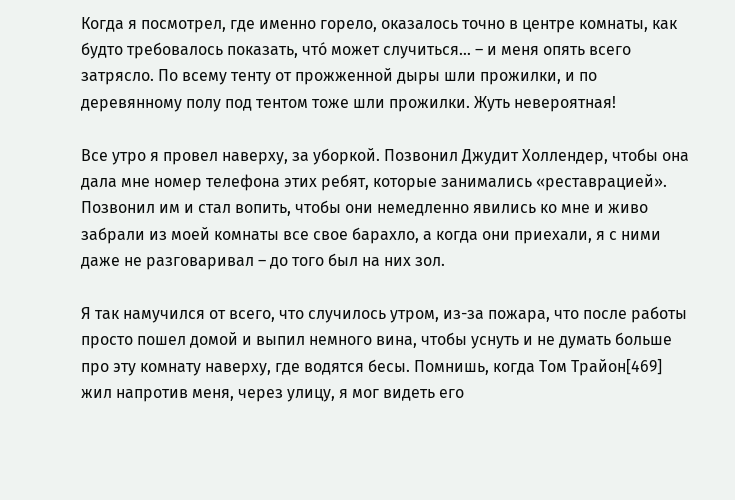Когда я посмотрел, где именно горело, оказалось точно в центре комнаты, как будто требовалось показать, чтó может случиться… – и меня опять всего затрясло. По всему тенту от прожженной дыры шли прожилки, и по деревянному полу под тентом тоже шли прожилки. Жуть невероятная!

Все утро я провел наверху, за уборкой. Позвонил Джудит Холлендер, чтобы она дала мне номер телефона этих ребят, которые занимались «реставрацией». Позвонил им и стал вопить, чтобы они немедленно явились ко мне и живо забрали из моей комнаты все свое барахло, а когда они приехали, я с ними даже не разговаривал – до того был на них зол.

Я так намучился от всего, что случилось утром, из-за пожара, что после работы просто пошел домой и выпил немного вина, чтобы уснуть и не думать больше про эту комнату наверху, где водятся бесы. Помнишь, когда Том Трайон[469] жил напротив меня, через улицу, я мог видеть его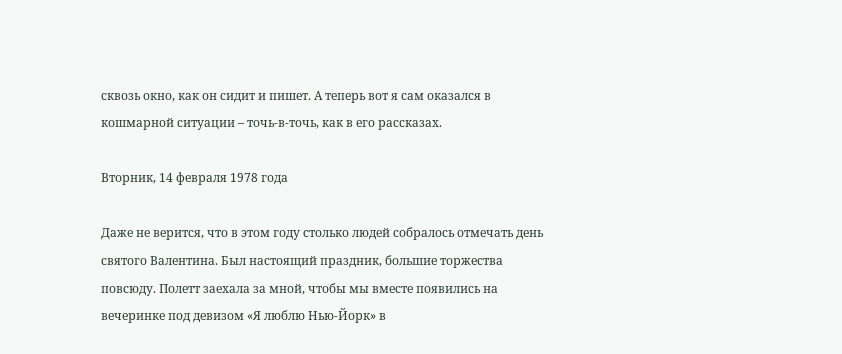сквозь окно, как он сидит и пишет. А теперь вот я сам оказался в кошмарной ситуации – точь-в-точь, как в его рассказах.

Вторник, 14 февраля 1978 года

Даже не верится, что в этом году столько людей собралось отмечать день святого Валентина. Был настоящий праздник, большие торжества повсюду. Полетт заехала за мной, чтобы мы вместе появились на вечеринке под девизом «Я люблю Нью-Йорк» в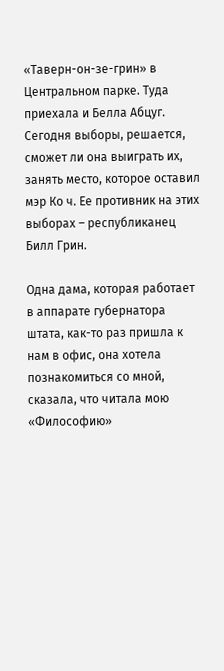«Таверн-он-зе-грин» в Центральном парке. Туда приехала и Белла Абцуг. Сегодня выборы, решается, сможет ли она выиграть их, занять место, которое оставил мэр Ко ч. Ее противник на этих выборах – республиканец Билл Грин.

Одна дама, которая работает в аппарате губернатора штата, как-то раз пришла к нам в офис, она хотела познакомиться со мной, сказала, что читала мою «Философию»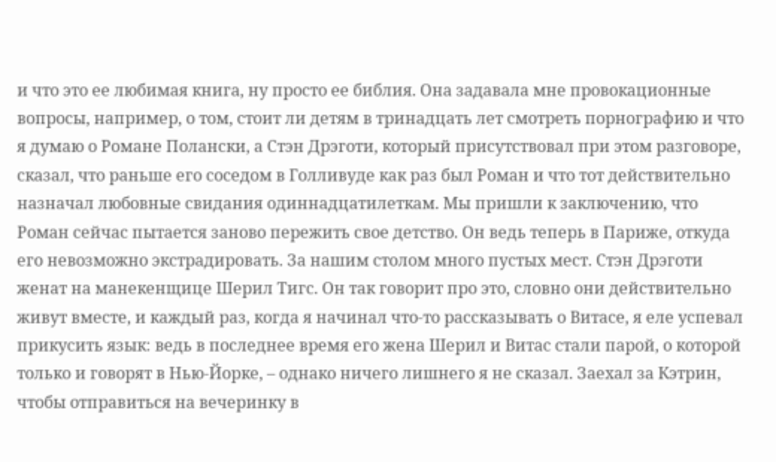и что это ее любимая книга, ну просто ее библия. Она задавала мне провокационные вопросы, например, о том, стоит ли детям в тринадцать лет смотреть порнографию и что я думаю о Романе Полански, а Стэн Дрэготи, который присутствовал при этом разговоре, сказал, что раньше его соседом в Голливуде как раз был Роман и что тот действительно назначал любовные свидания одиннадцатилеткам. Мы пришли к заключению, что Роман сейчас пытается заново пережить свое детство. Он ведь теперь в Париже, откуда его невозможно экстрадировать. За нашим столом много пустых мест. Стэн Дрэготи женат на манекенщице Шерил Тигс. Он так говорит про это, словно они действительно живут вместе, и каждый раз, когда я начинал что-то рассказывать о Витасе, я еле успевал прикусить язык: ведь в последнее время его жена Шерил и Витас стали парой, о которой только и говорят в Нью-Йорке, – однако ничего лишнего я не сказал. Заехал за Кэтрин, чтобы отправиться на вечеринку в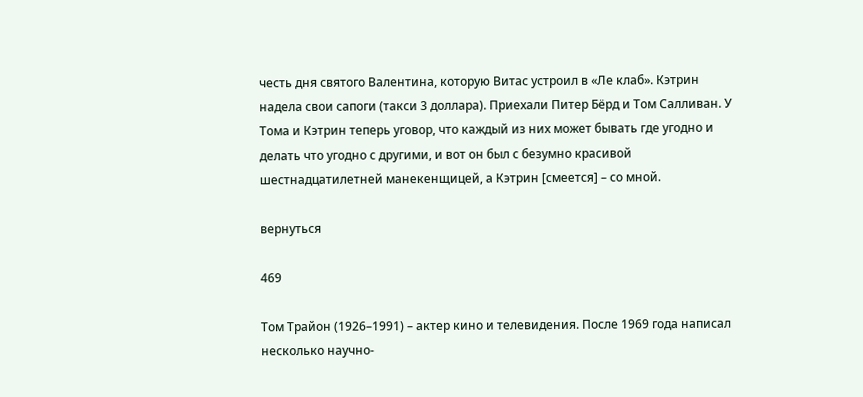честь дня святого Валентина, которую Витас устроил в «Ле клаб». Кэтрин надела свои сапоги (такси 3 доллара). Приехали Питер Бёрд и Том Салливан. У Тома и Кэтрин теперь уговор, что каждый из них может бывать где угодно и делать что угодно с другими, и вот он был с безумно красивой шестнадцатилетней манекенщицей, а Кэтрин [смеется] – со мной.

вернуться

469

Том Трайон (1926–1991) – актер кино и телевидения. После 1969 года написал несколько научно-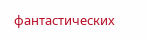фантастических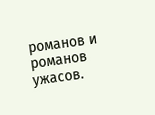романов и романов ужасов.